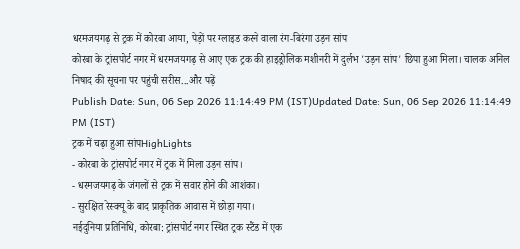धरमजयगढ़ से ट्रक में कोरबा आया, पेड़ों पर ग्लाइड करने वाला रंग-बिरंगा उड़न सांप
कोरबा के ट्रांसपोर्ट नगर में धरमजयगढ़ से आए एक ट्रक की हाइड्रोलिक मशीनरी में दुर्लभ 'उड़न सांप' छिपा हुआ मिला। चालक अनिल निषाद की सूचना पर पहुंची सरीस...और पढ़ें
Publish Date: Sun, 06 Sep 2026 11:14:49 PM (IST)Updated Date: Sun, 06 Sep 2026 11:14:49 PM (IST)
ट्रक में चढ़ा हुआ सांपHighLights
- कोरबा के ट्रांसपोर्ट नगर में ट्रक में मिला उड़न सांप।
- धरमजयगढ़ के जंगलों से ट्रक में सवार होने की आशंका।
- सुरक्षित रेस्क्यू के बाद प्राकृतिक आवास में छोड़ा गया।
नईदुनिया प्रतिनिधि, कोरबा: ट्रांसपोर्ट नगर स्थित ट्रक स्टैंड में एक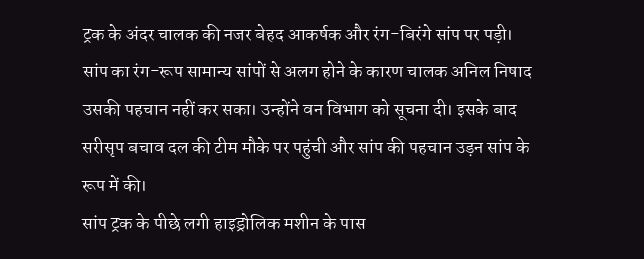ट्रक के अंदर चालक की नजर बेहद आकर्षक और रंग-बिरंगे सांप पर पड़ी। सांप का रंग-रूप सामान्य सांपों से अलग होने के कारण चालक अनिल निषाद उसकी पहचान नहीं कर सका। उन्होंने वन विभाग को सूचना दी। इसके बाद सरीसृप बचाव दल की टीम मौके पर पहुंची और सांप की पहचान उड़न सांप के रूप में की।
सांप ट्रक के पीछे लगी हाइड्रोलिक मशीन के पास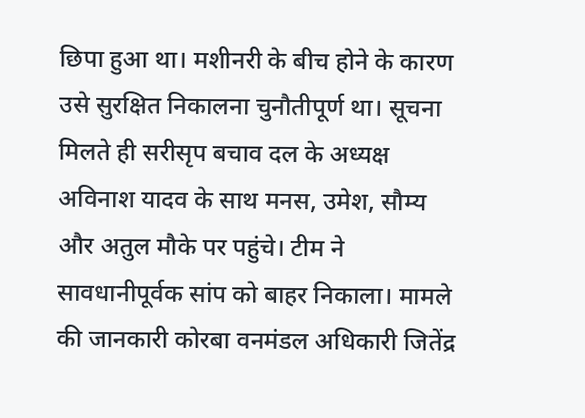छिपा हुआ था। मशीनरी के बीच होने के कारण उसे सुरक्षित निकालना चुनौतीपूर्ण था। सूचना मिलते ही सरीसृप बचाव दल के अध्यक्ष अविनाश यादव के साथ मनस, उमेश, सौम्य और अतुल मौके पर पहुंचे। टीम ने सावधानीपूर्वक सांप को बाहर निकाला। मामले की जानकारी कोरबा वनमंडल अधिकारी जितेंद्र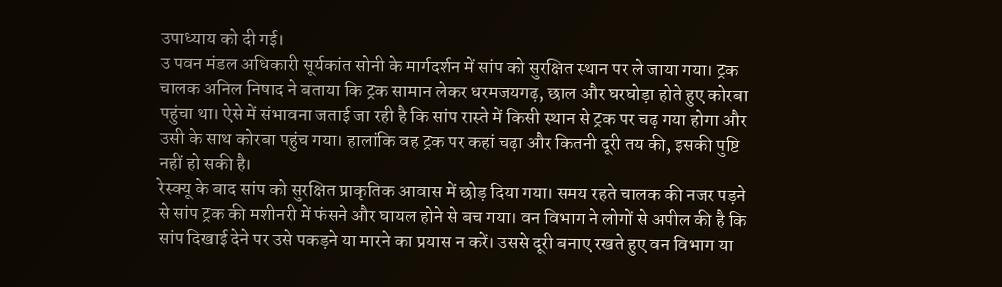उपाध्याय को दी गई।
उ पवन मंडल अधिकारी सूर्यकांत सोनी के मार्गदर्शन में सांप को सुरक्षित स्थान पर ले जाया गया। ट्रक चालक अनिल निषाद ने बताया कि ट्रक सामान लेकर धरमजयगढ़, छाल और घरघोड़ा होते हुए कोरबा पहुंचा था। ऐसे में संभावना जताई जा रही है कि सांप रास्ते में किसी स्थान से ट्रक पर चढ़ गया होगा और उसी के साथ कोरबा पहुंच गया। हालांकि वह ट्रक पर कहां चढ़ा और कितनी दूरी तय की, इसकी पुष्टि नहीं हो सकी है।
रेस्क्यू के बाद सांप को सुरक्षित प्राकृतिक आवास में छोड़ दिया गया। समय रहते चालक की नजर पड़ने से सांप ट्रक की मशीनरी में फंसने और घायल होने से बच गया। वन विभाग ने लोगों से अपील की है कि सांप दिखाई देने पर उसे पकड़ने या मारने का प्रयास न करें। उससे दूरी बनाए रखते हुए वन विभाग या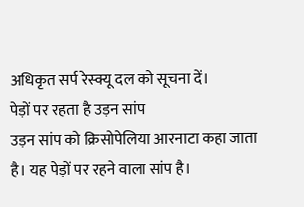अधिकृत सर्प रेस्क्यू दल को सूचना दें।
पेड़ों पर रहता है उड़न सांप
उड़न सांप को क्रिसोपेलिया आरनाटा कहा जाता है। यह पेड़ों पर रहने वाला सांप है।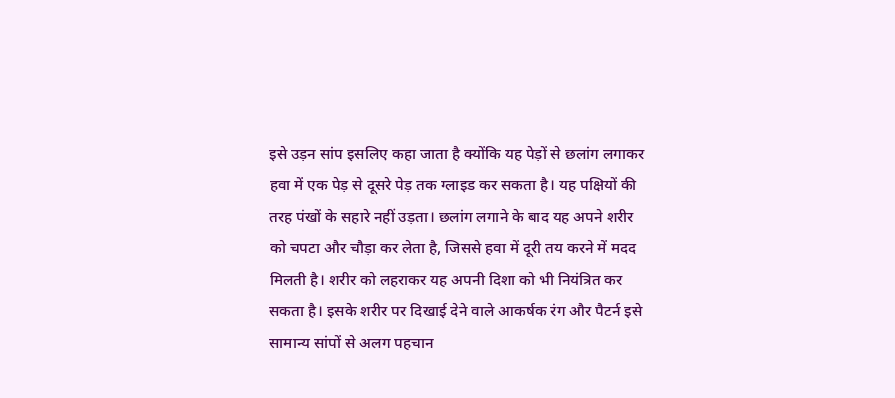इसे उड़न सांप इसलिए कहा जाता है क्योंकि यह पेड़ों से छलांग लगाकर हवा में एक पेड़ से दूसरे पेड़ तक ग्लाइड कर सकता है। यह पक्षियों की तरह पंखों के सहारे नहीं उड़ता। छलांग लगाने के बाद यह अपने शरीर को चपटा और चौड़ा कर लेता है, जिससे हवा में दूरी तय करने में मदद मिलती है। शरीर को लहराकर यह अपनी दिशा को भी नियंत्रित कर सकता है। इसके शरीर पर दिखाई देने वाले आकर्षक रंग और पैटर्न इसे सामान्य सांपों से अलग पहचान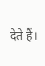देते हैं।